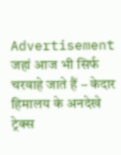Advertisement
जहां आज भी सिर्फ चरवाहे जाते हैं – केदार हिमालय के अनदेखे ट्रेक्स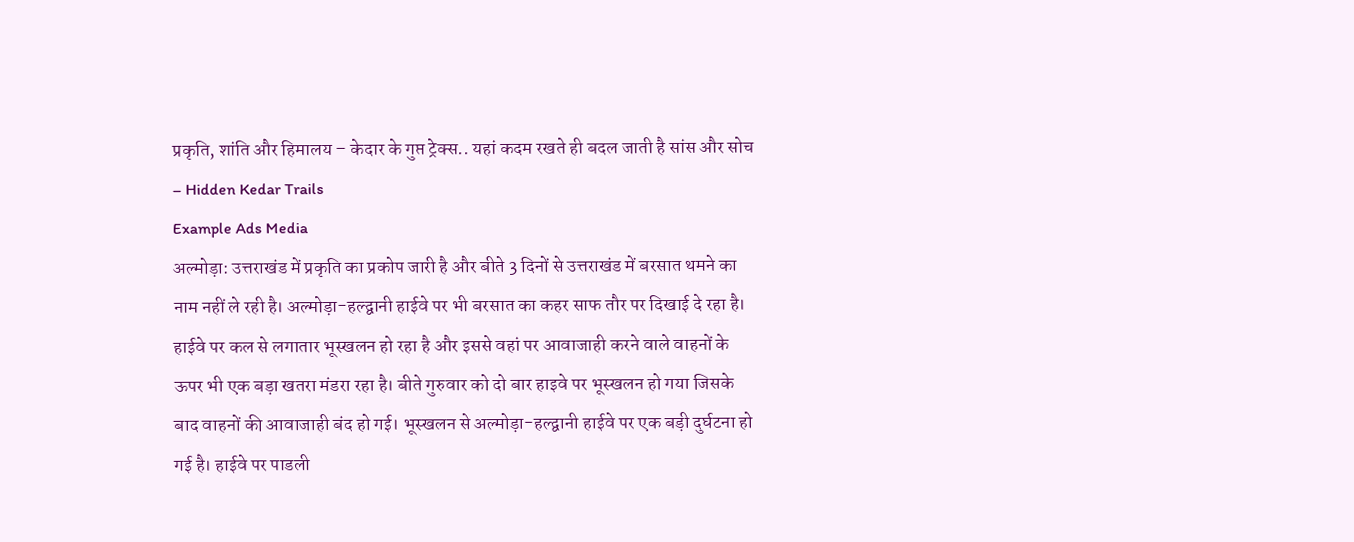प्रकृति, शांति और हिमालय – केदार के गुप्त ट्रेक्स.. यहां कदम रखते ही बदल जाती है सांस और सोच – Hidden Kedar Trails
Example Ads Media
अल्मोड़ा: उत्तराखंड में प्रकृति का प्रकोप जारी है और बीते 3 दिनों से उत्तराखंड में बरसात थमने का नाम नहीं ले रही है। अल्मोड़ा-हल्द्वानी हाईवे पर भी बरसात का कहर साफ तौर पर दिखाई दे रहा है। हाईवे पर कल से लगातार भूस्खलन हो रहा है और इससे वहां पर आवाजाही करने वाले वाहनों के ऊपर भी एक बड़ा खतरा मंडरा रहा है। बीते गुरुवार को दो बार हाइवे पर भूस्खलन हो गया जिसके बाद वाहनों की आवाजाही बंद हो गई। भूस्खलन से अल्मोड़ा-हल्द्वानी हाईवे पर एक बड़ी दुर्घटना हो गई है। हाईवे पर पाडली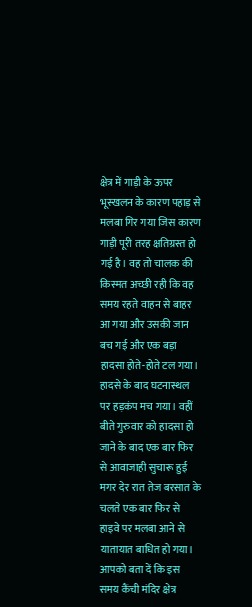क्षेत्र में गाड़ी के ऊपर भूस्खलन के कारण पहाड़ से मलबा गिर गया जिस कारण गाड़ी पूरी तरह क्षतिग्रस्त हो गई है। वह तो चालक की किस्मत अच्छी रही कि वह समय रहते वाहन से बाहर आ गया और उसकी जान बच गई और एक बड़ा हादसा होते-होते टल गया। हादसे के बाद घटनास्थल पर हड़कंप मच गया। वहीं बीते गुरुवार को हादसा हो जाने के बाद एक बार फिर से आवाजाही सुचारू हुई मगर देर रात तेज बरसात के चलते एक बार फिर से हाइवे पर मलबा आने से यातायात बाधित हो गया। आपको बता दें कि इस समय कैंची मंदिर क्षेत्र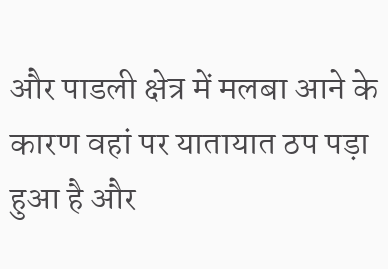और पाडली क्षेत्र में मलबा आने के कारण वहां पर यातायात ठप पड़ा हुआ है और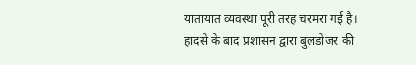यातायात व्यवस्था पूरी तरह चरमरा गई है। हादसे के बाद प्रशासन द्वारा बुलडोजर की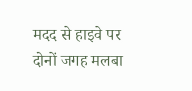मदद से हाइवे पर दोनों जगह मलबा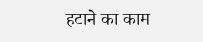हटाने का काम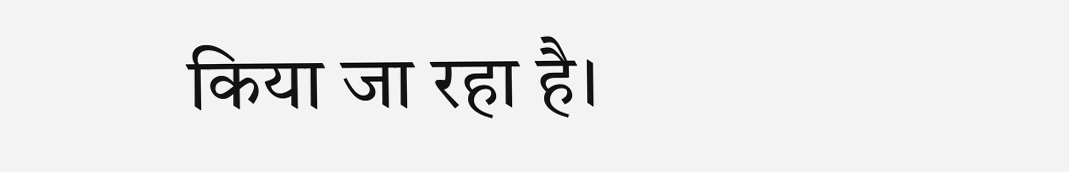किया जा रहा है।